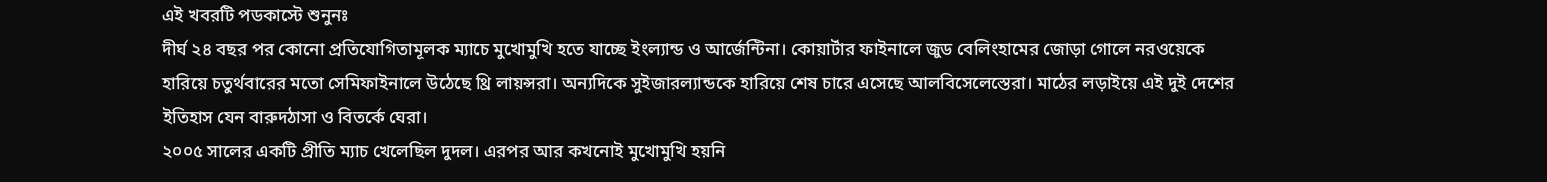এই খবরটি পডকাস্টে শুনুনঃ
দীর্ঘ ২৪ বছর পর কোনো প্রতিযোগিতামূলক ম্যাচে মুখোমুখি হতে যাচ্ছে ইংল্যান্ড ও আর্জেন্টিনা। কোয়ার্টার ফাইনালে জুড বেলিংহামের জোড়া গোলে নরওয়েকে হারিয়ে চতুর্থবারের মতো সেমিফাইনালে উঠেছে থ্রি লায়ন্সরা। অন্যদিকে সুইজারল্যান্ডকে হারিয়ে শেষ চারে এসেছে আলবিসেলেস্তেরা। মাঠের লড়াইয়ে এই দুই দেশের ইতিহাস যেন বারুদঠাসা ও বিতর্কে ঘেরা।
২০০৫ সালের একটি প্রীতি ম্যাচ খেলেছিল দুদল। এরপর আর কখনোই মুখোমুখি হয়নি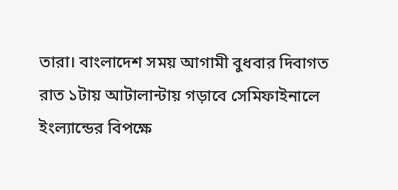তারা। বাংলাদেশ সময় আগামী বুধবার দিবাগত রাত ১টায় আটালান্টায় গড়াবে সেমিফাইনালে ইংল্যান্ডের বিপক্ষে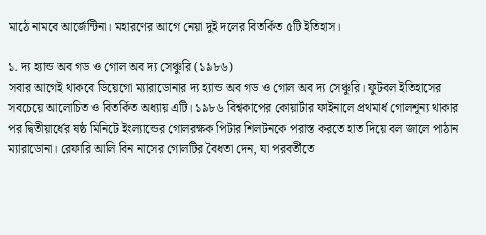মাঠে নামবে আর্জেন্টিনা। মহারণের আগে নেয়া দুই দলের বিতর্কিত ৫টি ইতিহাস।

১. দ্য হ্যান্ড অব গড ও গোল অব দ্য সেঞ্চুরি (১৯৮৬)
সবার আগেই থাকবে ডিয়েগো ম্যারাডোনার দ্য হ্যান্ড অব গড ও গোল অব দ্য সেঞ্চুরি। ফুটবল ইতিহাসের সবচেয়ে আলোচিত ও বিতর্কিত অধ্যায় এটি। ১৯৮৬ বিশ্বকাপের কোয়ার্টার ফাইনালে প্রথমার্ধ গোলশূন্য থাকার পর দ্বিতীয়ার্ধের ষষ্ঠ মিনিটে ইংল্যান্ডের গোলরক্ষক পিটার শিলটনকে পরাস্ত করতে হাত দিয়ে বল জালে পাঠান ম্যারাডোনা। রেফারি আলি বিন নাসের গোলটির বৈধতা দেন, যা পরবর্তীতে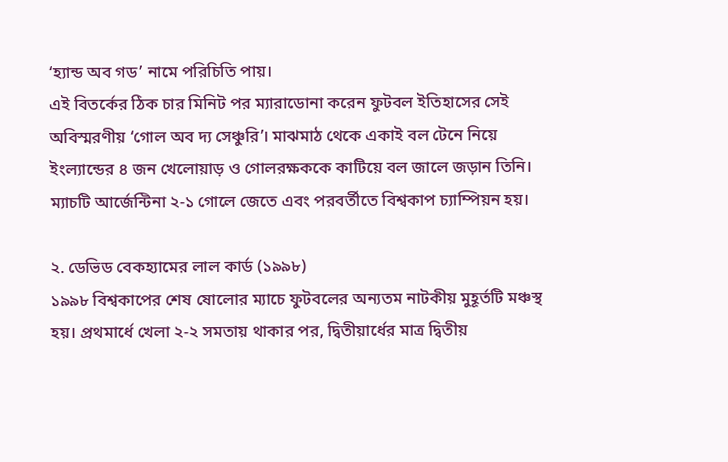‘হ্যান্ড অব গড’ নামে পরিচিতি পায়।
এই বিতর্কের ঠিক চার মিনিট পর ম্যারাডোনা করেন ফুটবল ইতিহাসের সেই অবিস্মরণীয় ‘গোল অব দ্য সেঞ্চুরি’। মাঝমাঠ থেকে একাই বল টেনে নিয়ে ইংল্যান্ডের ৪ জন খেলোয়াড় ও গোলরক্ষককে কাটিয়ে বল জালে জড়ান তিনি। ম্যাচটি আর্জেন্টিনা ২-১ গোলে জেতে এবং পরবর্তীতে বিশ্বকাপ চ্যাম্পিয়ন হয়।

২. ডেভিড বেকহ্যামের লাল কার্ড (১৯৯৮)
১৯৯৮ বিশ্বকাপের শেষ ষোলোর ম্যাচে ফুটবলের অন্যতম নাটকীয় মুহূর্তটি মঞ্চস্থ হয়। প্রথমার্ধে খেলা ২-২ সমতায় থাকার পর, দ্বিতীয়ার্ধের মাত্র দ্বিতীয়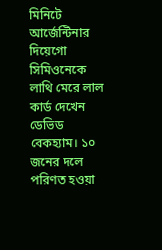মিনিটে আর্জেন্টিনার দিয়েগো সিমিওনেকে লাথি মেরে লাল কার্ড দেখেন ডেভিড বেকহ্যাম। ১০ জনের দলে পরিণত হওয়া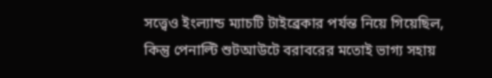সত্ত্বেও ইংল্যান্ড ম্যাচটি টাইব্রেকার পর্যন্ত নিয়ে গিয়েছিল, কিন্তু পেনাল্টি শুটআউটে বরাবরের মতোই ভাগ্য সহায়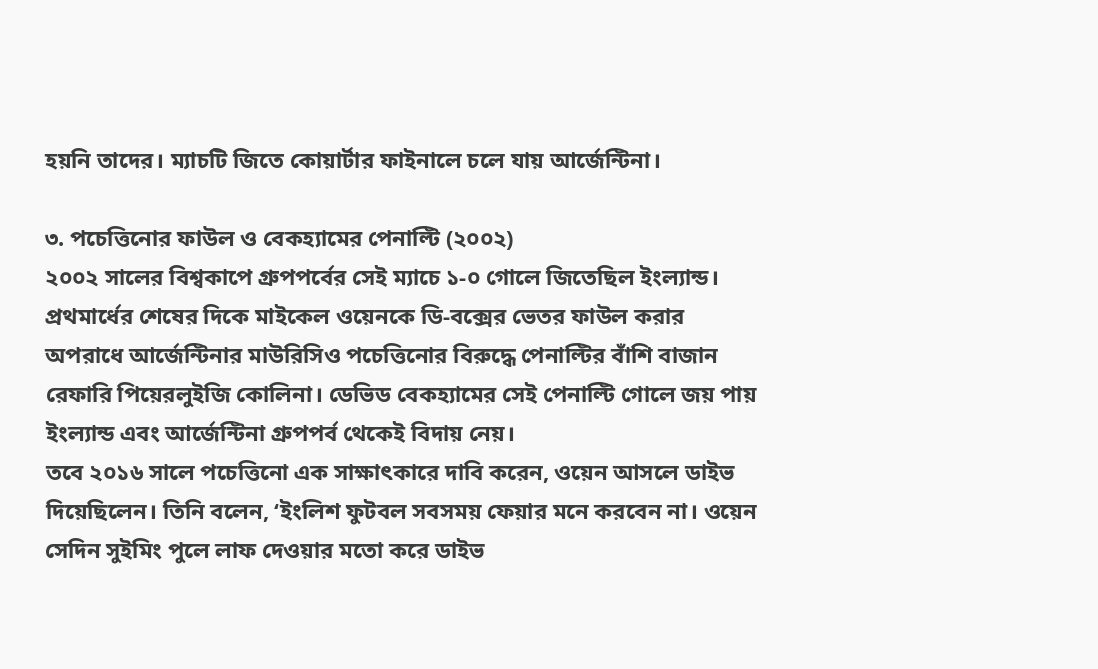হয়নি তাদের। ম্যাচটি জিতে কোয়ার্টার ফাইনালে চলে যায় আর্জেন্টিনা।

৩. পচেত্তিনোর ফাউল ও বেকহ্যামের পেনাল্টি (২০০২)
২০০২ সালের বিশ্বকাপে গ্রুপপর্বের সেই ম্যাচে ১-০ গোলে জিতেছিল ইংল্যান্ড। প্রথমার্ধের শেষের দিকে মাইকেল ওয়েনকে ডি-বক্সের ভেতর ফাউল করার অপরাধে আর্জেন্টিনার মাউরিসিও পচেত্তিনোর বিরুদ্ধে পেনাল্টির বাঁশি বাজান রেফারি পিয়েরলুইজি কোলিনা। ডেভিড বেকহ্যামের সেই পেনাল্টি গোলে জয় পায় ইংল্যান্ড এবং আর্জেন্টিনা গ্রুপপর্ব থেকেই বিদায় নেয়।
তবে ২০১৬ সালে পচেত্তিনো এক সাক্ষাৎকারে দাবি করেন, ওয়েন আসলে ডাইভ দিয়েছিলেন। তিনি বলেন, ‘ইংলিশ ফুটবল সবসময় ফেয়ার মনে করবেন না। ওয়েন সেদিন সুইমিং পুলে লাফ দেওয়ার মতো করে ডাইভ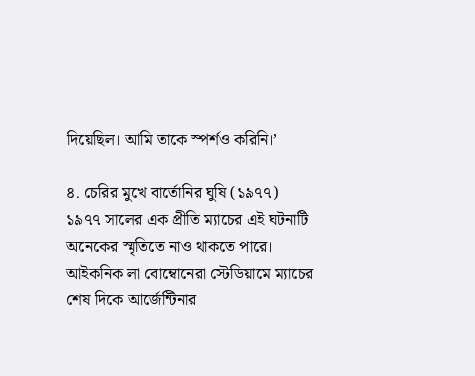দিয়েছিল। আমি তাকে স্পর্শও করিনি।’

৪. চেরির মুখে বার্তোনির ঘুষি (১৯৭৭)
১৯৭৭ সালের এক প্রীতি ম্যাচের এই ঘটনাটি অনেকের স্মৃতিতে নাও থাকতে পারে। আইকনিক লা বোম্বোনেরা স্টেডিয়ামে ম্যাচের শেষ দিকে আর্জেন্টিনার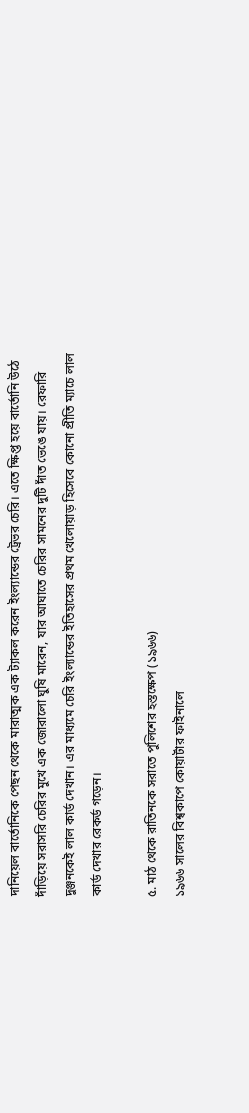দানিয়েল বার্তোনিকে পেছন থেকে মারাত্মক এক ট্যাকল করেন ইংল্যান্ডের ট্রেভর চেরি। এতে ক্ষিপ্ত হয়ে বার্তোনি উঠে দাঁড়িয়ে সরাসরি চেরির মুখে এক জোরালো ঘুষি মারেন, যার আঘাতে চেরির সামনের দুটি দাঁত ভেঙে যায়। রেফারি দুঞ্জনকেই লাল কার্ড দেখান। এর মাধ্যমে চেরি ইংল্যান্ডের ইতিহাসের প্রথম খেলোয়াড় হিসেবে কোনো প্রীতি ম্যাচে লাল কার্ড দেখার রেকর্ড গড়েন।

৫. মাঠ থেকে রাতিনকে সরাতে পুলিশের হস্তক্ষেপ (১৯৬৬)
১৯৬৬ সালের বিশ্বকাপে কোয়ার্টার ফাইনালে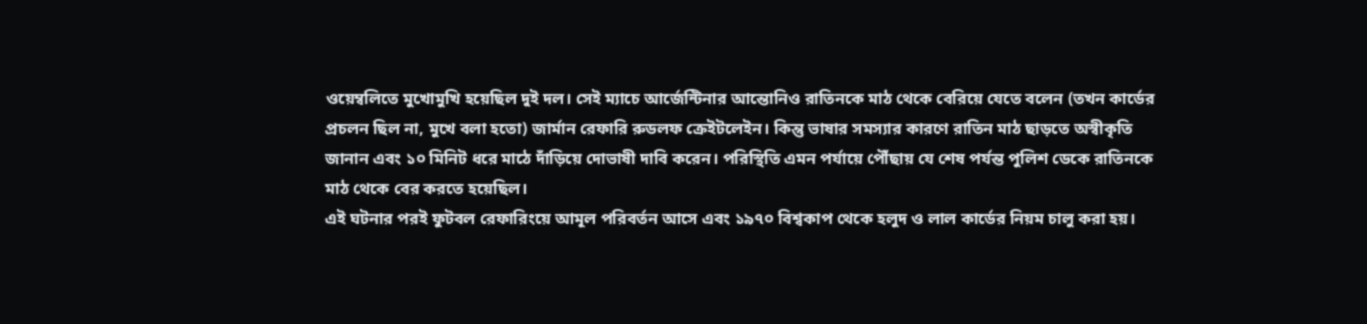ওয়েম্বলিতে মুখোমুখি হয়েছিল দুই দল। সেই ম্যাচে আর্জেন্টিনার আন্তোনিও রাতিনকে মাঠ থেকে বেরিয়ে যেতে বলেন (তখন কার্ডের প্রচলন ছিল না, মুখে বলা হতো) জার্মান রেফারি রুডলফ ক্রেইটলেইন। কিন্তু ভাষার সমস্যার কারণে রাতিন মাঠ ছাড়তে অস্বীকৃতি জানান এবং ১০ মিনিট ধরে মাঠে দাঁড়িয়ে দোভাষী দাবি করেন। পরিস্থিতি এমন পর্যায়ে পৌঁছায় যে শেষ পর্যন্ত পুলিশ ডেকে রাতিনকে মাঠ থেকে বের করতে হয়েছিল।
এই ঘটনার পরই ফুটবল রেফারিংয়ে আমূল পরিবর্তন আসে এবং ১৯৭০ বিশ্বকাপ থেকে হলুদ ও লাল কার্ডের নিয়ম চালু করা হয়।